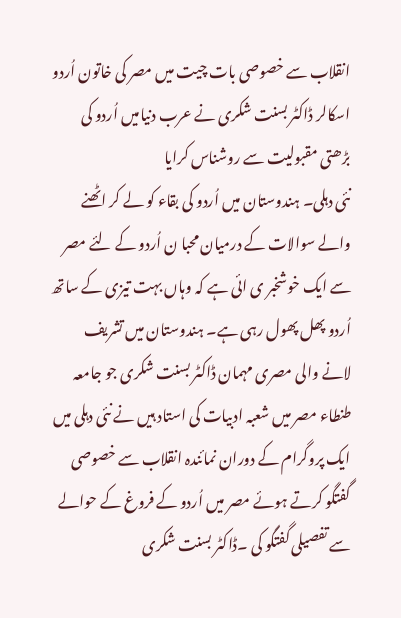انقلاب سے خصوصی بات چیت میں مصر کی خاتون اُردو اسکالر ڈاکٹر بسنت شکری نے عرب دنیامیں اُردو کی بڑھتی مقبولیت سے روشناس کرایا
نئی دہلی۔ ہندوستان میں اُردو کی بقاء کو لے کر اٹھنے والے سوالات کے درمیان محبا ن اُردو کے لئے مصر سے ایک خوشخبر ی ائی ہے کہ وہاں بہت تیزی کے ساتھ اُردو پھل پھول رہی ہے۔ ہندوستان میں تشریف لانے والی مصری مہمان ڈاکٹر بسنت شکری جو جامعہ طنطاء مصر میں شعبہ ادبیات کی استاد ہیں نے نئی دہلی میں ایک پروگرام کے دوران نمائندہ انقلاب سے خصوصی گفتگو کرتے ہوئے مصر میں اُردو کے فروغ کے حوالے سے تفصیلی گفتگو کی ۔ڈاکٹر بسنت شکری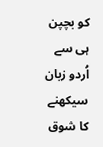کو بچپن ہی سے اُردو زبان سیکھنے کا شوق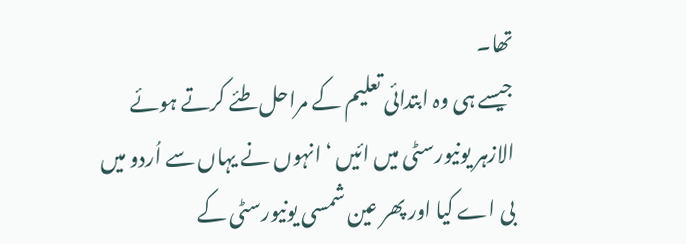تھا۔
جیسے ہی وہ ابتدائی تعلیم کے مراحل طئے کرتے ہوئے الازہر یونیورسٹی میں ائیں ‘ انہوں نے یہاں سے اُردو میں بی اے کیا اور پھر عین شمسی یونیورسٹی کے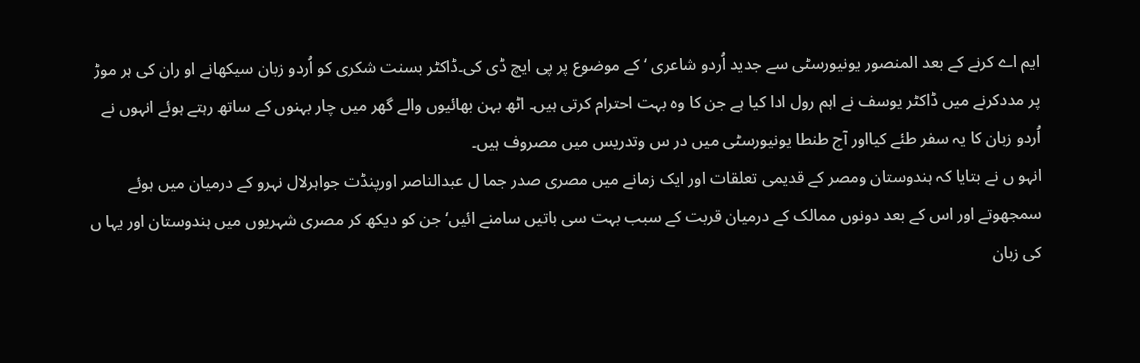ایم اے کرنے کے بعد المنصور یونیورسٹی سے جدید اُردو شاعری ‘ کے موضوع پر پی ایچ ڈی کی۔ڈاکٹر بسنت شکری کو اُردو زبان سیکھانے او ران کی ہر موڑ پر مددکرنے میں ڈاکٹر یوسف نے اہم رول ادا کیا ہے جن کا وہ بہت احترام کرتی ہیں۔ اٹھ بہن بھائیوں والے گھر میں چار بہنوں کے ساتھ رہتے ہوئے انہوں نے اُردو زبان کا یہ سفر طئے کیااور آج طنطا یونیورسٹی میں در س وتدریس میں مصروف ہیں۔
انہو ں نے بتایا کہ ہندوستان ومصر کے قدیمی تعلقات اور ایک زمانے میں مصری صدر جما ل عبدالناصر اورپنڈت جواہرلال نہرو کے درمیان میں ہوئے سمجھوتے اور اس کے بعد دونوں ممالک کے درمیان قربت کے سبب بہت سی باتیں سامنے ائیں‘ جن کو دیکھ کر مصری شہریوں میں ہندوستان اور یہا ں کی زبان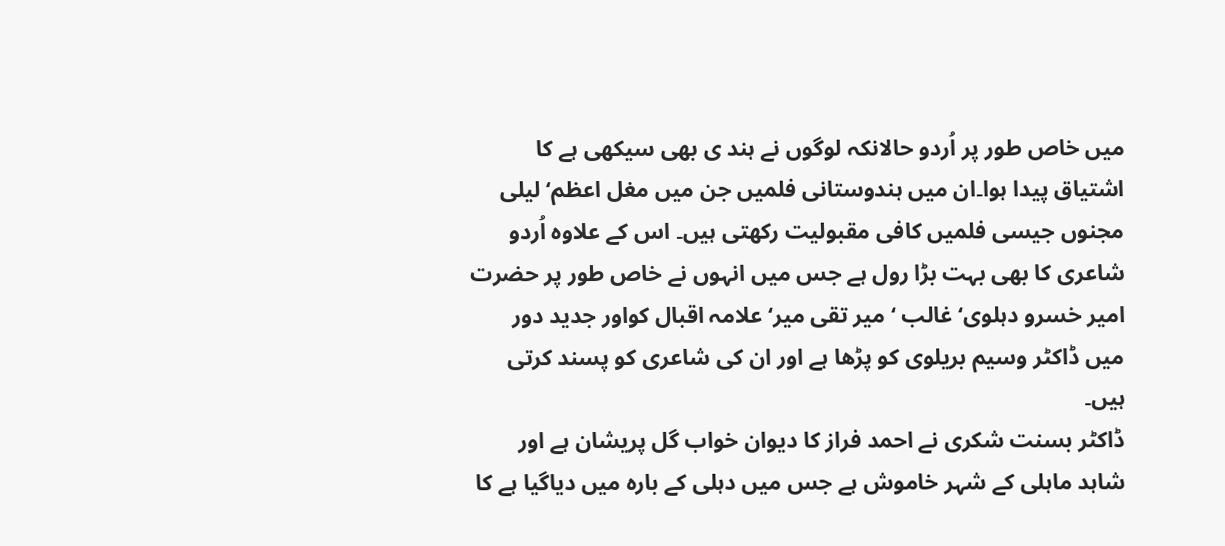میں خاص طور پر اُردو حالانکہ لوگوں نے ہند ی بھی سیکھی ہے کا اشتیاق پیدا ہوا۔ان میں ہندوستانی فلمیں جن میں مغل اعظم‘ لیلی مجنوں جیسی فلمیں کافی مقبولیت رکھتی ہیں۔ اس کے علاوہ اُردو شاعری کا بھی بہت بڑا رول ہے جس میں انہوں نے خاص طور پر حضرت امیر خسرو دہلوی‘ غالب ‘ میر تقی میر‘ علامہ اقبال کواور جدید دور میں ڈاکٹر وسیم بریلوی کو پڑھا ہے اور ان کی شاعری کو پسند کرتی ہیں۔
ڈاکٹر بسنت شکری نے احمد فراز کا دیوان خواب گل پریشان ہے اور شاہد ماہلی کے شہر خاموش ہے جس میں دہلی کے بارہ میں دیاگیا ہے کا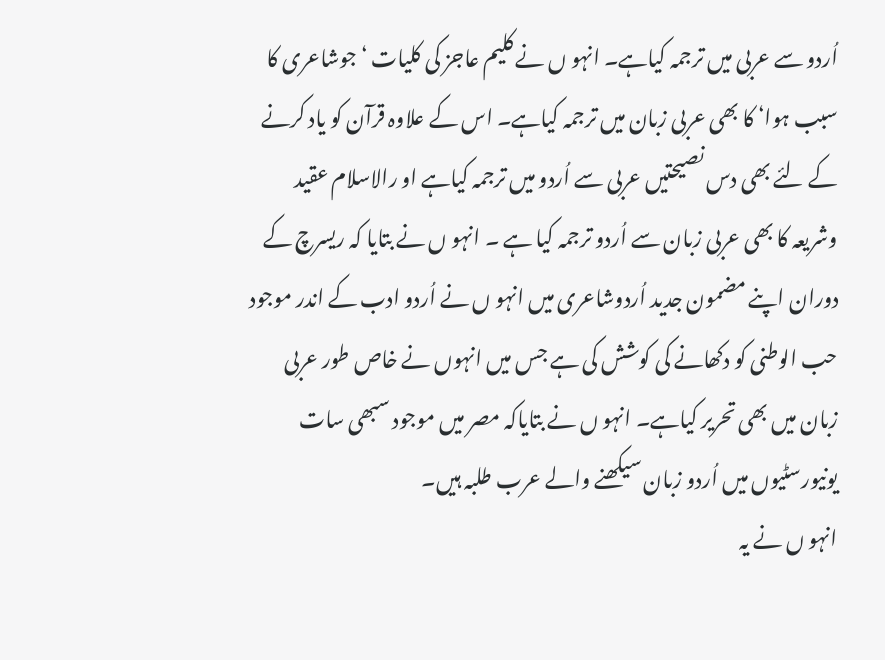اُردو سے عربی میں ترجمہ کیاہے۔ انہو ں نے کلیم عاجز کی کلیات ‘جوشاعری کا سبب ہوا‘ کا بھی عربی زبان میں ترجمہ کیاہے۔ اس کے علاوہ قرآن کو یاد کرنے کے لئے بھی دس نصیحتیں عربی سے اُردو میں ترجمہ کیاہے او رالاسلام عقید وشریعہ کا بھی عربی زبان سے اُردو ترجمہ کیا ہے ۔ انہو ں نے بتایا کہ ریسرچ کے دوران اپنے مضمون جدید اُردوشاعری میں انہو ں نے اُردو ادب کے اندر موجود حب الوطنی کو دکھانے کی کوشش کی ہے جس میں انہوں نے خاص طور عربی زبان میں بھی تحریر کیاہے۔ انہو ں نے بتایاکہ مصر میں موجود سبھی سات یونیورسٹیوں میں اُردو زبان سیکھنے والے عرب طلبہ ہیں۔
انہو ں نے یہ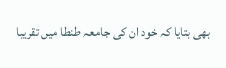بھی بتایا کہ خود ان کی جامعہ طنطا میں تقریبا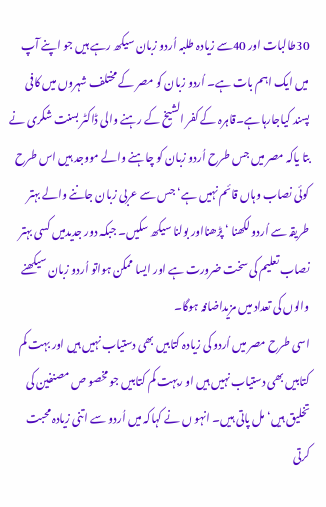30طالبات اور 40سے زیادہ طلبہ اُردو زبان سیکھ رہے ہیں جو اپنے آپ میں ایک اہم بات ہے۔ اُردو زبان کو مصر کے مختلف شہروں میں کافی پسند کیاجارہا ہے۔قاہرہ کے کفر الشیخ کے رہنے والی ڈاکٹر بسنت شکری نے بتا یاکہ مصر میں جس طرح اُردو زبان کو چاہنے والے مووجد ہیں اس طرح کوئی نصاب وہاں قائم نہیں ہے‘ جس سے عربی زبان جاننے والے بہتر طریقہ سے اُردو لکھنا ‘ پڑھنااور بولنا سیکھ سکیں۔ جبکہ دور جدیدمیں کسی بہتر نصاب تعلیم کی سخت ضرورت ہے اور ایسا ممکن ہواتو اُردو زبان سیکھنے والوں کی تعداد میں مزیداضافہ ہوگا۔
اسی طرح مصر میں اُردو کی زیادہ کتابیں بھی دستیاب نہیں ہیں اور بہت کم کتابیں بھی دستیاب نہیں ہیں او ربہت کم کتابیں جو مخصو ص مصنفین کی تخلیق ہیں‘ مل پاتی ہیں۔ انہو ں نے کہاکہ میں اُردو سے اتنی زیادہ محبت کرتی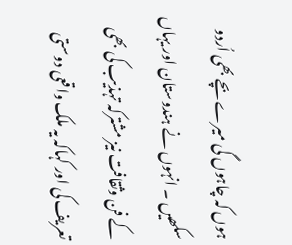ہوں کہ چاہوں گی میرے بچے بھی اُردو سکھیں ۔ انہوں نے ہندوستان اور یہاں کے فن وثقافت نیز مشترکہ تہذیب کی بھی تعریف کی اور کہاکہ یہ ملک واقعی دوستی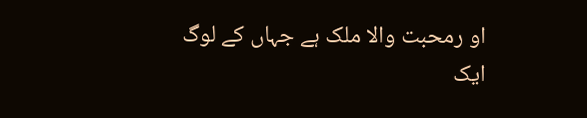او رمحبت والا ملک ہے جہاں کے لوگ ایک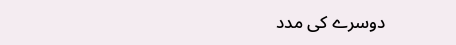دوسرے کی مدد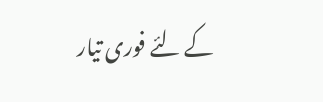کے لئے فوری تیار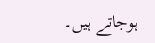ہوجاتے ہیں۔